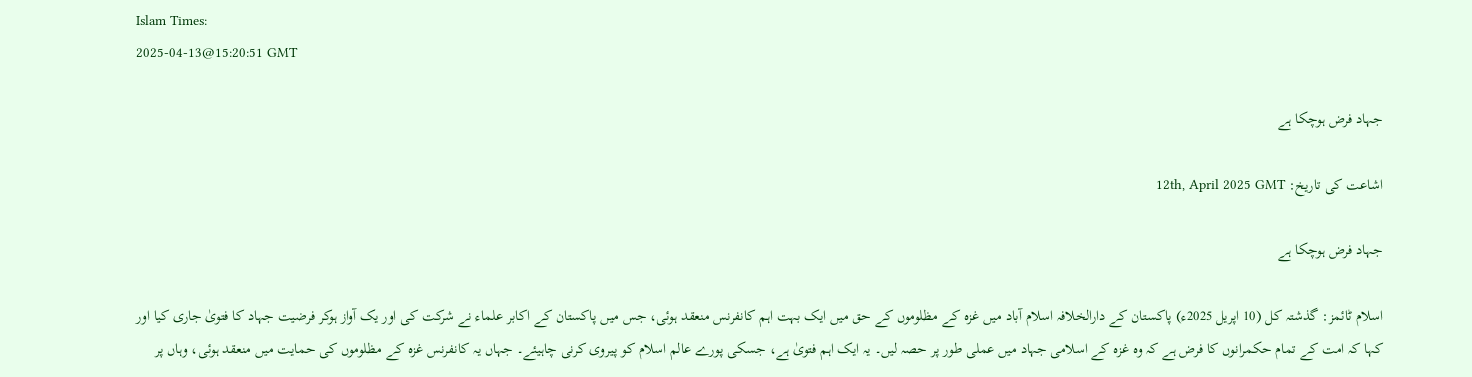Islam Times:
2025-04-13@15:20:51 GMT

جہاد فرض ہوچکا ہے

اشاعت کی تاریخ: 12th, April 2025 GMT

جہاد فرض ہوچکا ہے

اسلام ٹائمز: گذشتہ کل (10 اپریل 2025ء) پاکستان کے دارالخلافہ اسلام آباد میں غزہ کے مظلوموں کے حق میں ایک بہت اہم کانفرنس منعقد ہوئی، جس میں پاکستان کے اکابر علماء نے شرکت کی اور یک آواز ہوکر فرضیت جہاد کا فتویٰ جاری کیا اور کہا کہ امت کے تمام حکمرانوں کا فرض ہے کہ وہ غزہ کے اسلامی جہاد میں عملی طور پر حصہ لیں۔ یہ ایک اہم فتویٰ ہے، جسکی پورے عالم اسلام کو پیروی کرنی چاہیئے۔ جہاں یہ کانفرنس غزہ کے مظلوموں کی حمایت میں منعقد ہوئی، وہاں پر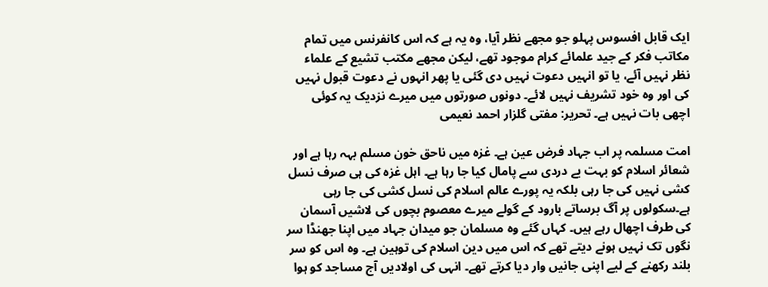ایک قابل افسوس پہلو جو مجھے نظر آیا، وہ یہ ہے کہ اس کانفرنس میں تمام مکاتب فکر کے جید علمائے کرام موجود تھے، لیکن مجھے مکتب تشیع کے علماء نظر نہیں آئے، یا تو انہیں دعوت نہیں دی گئی یا پھر انہوں نے دعوت قبول نہیں کی اور وہ خود تشریف نہیں لائے۔ دونوں صورتوں میں میرے نزدیک یہ کوئی اچھی بات نہیں ہے۔ تحریر: مفتی گلزار احمد نعیمی

امت مسلمہ پر اب جہاد فرض عین ہے۔ غزہ میں ناحق خون مسلم بہہ رہا ہے اور  شعائر اسلام کو بہت بے دردی سے پامال کیا جا رہا ہے۔ اہل غزہ کی ہی صرف نسل کشی نہیں کی جا رہی بلکہ یہ پورے عالم اسلام کی نسل کشی کی جا رہی ہے۔سکولوں پر آگ برساتے بارود کے گولے میرے معصوم بچوں کی لاشیں آسمان کی طرف اچھال رہے ہیں۔ کہاں گئے وہ مسلمان جو میدان جہاد میں اپنا جھنڈا سر نگوں تک نہیں ہونے دیتے تھے کہ اس میں دین اسلام کی توہین ہے۔ وہ اس کو سر بلند رکھنے کے لیے اپنی جانیں وار دیا کرتے تھے۔ انہی کی اولادیں آج مساجد کو ہوا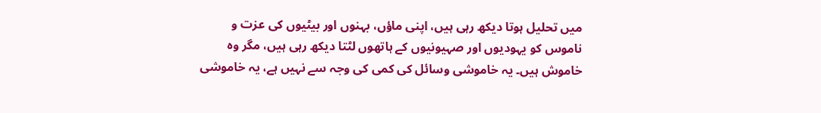میں تحلیل ہوتا دیکھ رہی ہیں، اپنی ماؤں، بہنوں اور بیٹیوں کی عزت و ناموس کو یہودیوں اور صہیونیوں کے ہاتھوں لٹتا دیکھ رہی ہیں، مگر وہ خاموش ہیں۔ یہ خاموشی وسائل کی کمی کی وجہ سے نہیں ہے، یہ خاموشی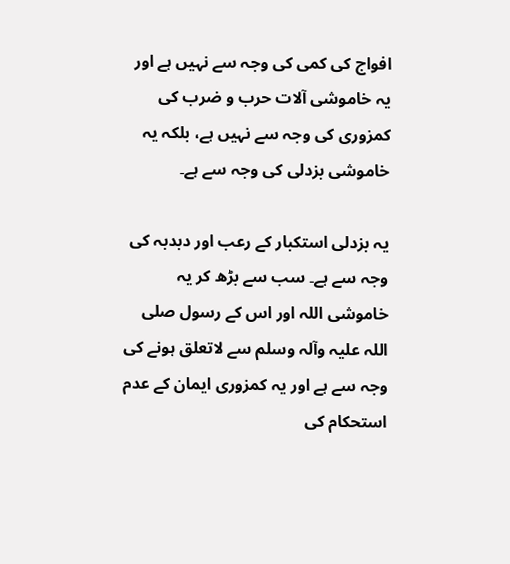افواج کی کمی کی وجہ سے نہیں ہے اور یہ خاموشی آلات حرب و ضرب کی کمزوری کی وجہ سے نہیں ہے، بلکہ یہ خاموشی بزدلی کی وجہ سے ہے۔

یہ بزدلی استکبار کے رعب اور دبدبہ کی وجہ سے ہے۔ سب سے بڑھ کر یہ خاموشی اللہ اور اس کے رسول صلی اللہ علیہ وآلہ وسلم سے لاتعلق ہونے کی وجہ سے ہے اور یہ کمزوری ایمان کے عدم استحکام کی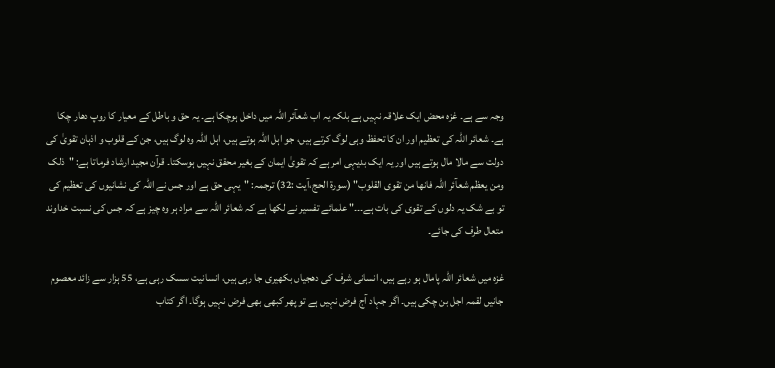وجہ سے ہے۔ غزہ محض ایک علاقہ نہیں ہے بلکہ یہ اب شعآئر اللہ میں داخل ہوچکا ہے۔ یہ حق و باطل کے معیار کا روپ دھار چکا ہے۔ شعائر اللہ کی تعظیم اور ان کا تحفظ وہی لوگ کرتے ہیں، جو اہل اللہ ہوتے ہیں، اہل اللہ وہ لوگ ہیں، جن کے قلوب و اذہان تقویٰ کی دولت سے مالا مال ہوتے ہیں اور یہ ایک بدیہی امر ہے کہ تقویٰ ایمان کے بغیر محقق نہیں ہوسکتا۔ قرآن مجید ارشاد فرماتا ہے: "ذلک ومن یعظم شعآئر اللہ فانھا من تقوی القلوب" (سورۃ الحج،آیت :32) ترجمہ: "یہی حق ہے اور جس نے اللہ کی نشانیوں کی تعظیم کی تو بے شک یہ دلوں کے تقوی کی بات ہے۔۔۔" علمائے تفسیر نے لکھا ہے کہ شعائر اللہ سے مراد ہر وہ چیز ہے کہ جس کی نسبت خداوند متعال طرف کی جائے۔

غزہ میں شعائر اللہ پامال ہو رہے ہیں، انسانی شرف کی دھجیاں بکھیری جا رہی ہیں، انسانیت سسک رہی ہے، 55 ہزار سے زائد معصوم جانیں لقمہ اجل بن چکی ہیں۔ اگر جہاد آج فرض نہیں ہے تو پھر کبھی بھی فرض نہیں ہوگا۔ اگر کتاب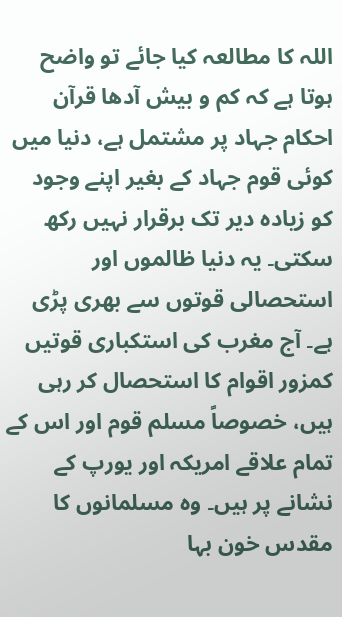اللہ کا مطالعہ کیا جائے تو واضح ہوتا ہے کہ کم و بیش آدھا قرآن احکام جہاد پر مشتمل ہے، دنیا میں کوئی قوم جہاد کے بغیر اپنے وجود کو زیادہ دیر تک برقرار نہیں رکھ سکتی۔ یہ دنیا ظالموں اور استحصالی قوتوں سے بھری پڑی ہے۔ آج مغرب کی استکباری قوتیں کمزور اقوام کا استحصال کر رہی ہیں، خصوصاً مسلم قوم اور اس کے تمام علاقے امریکہ اور یورپ کے نشانے پر ہیں۔ وہ مسلمانوں کا مقدس خون بہا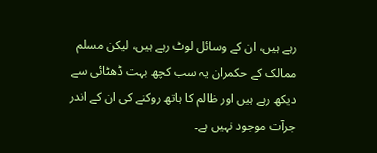رہے ہیں، ان کے وسائل لوٹ رہے ہیں، لیکن مسلم ممالک کے حکمران یہ سب کچھ بہت ڈھٹائی سے دیکھ رہے ہیں اور ظالم کا ہاتھ روکنے کی ان کے اندر جرآت موجود نہیں ہے۔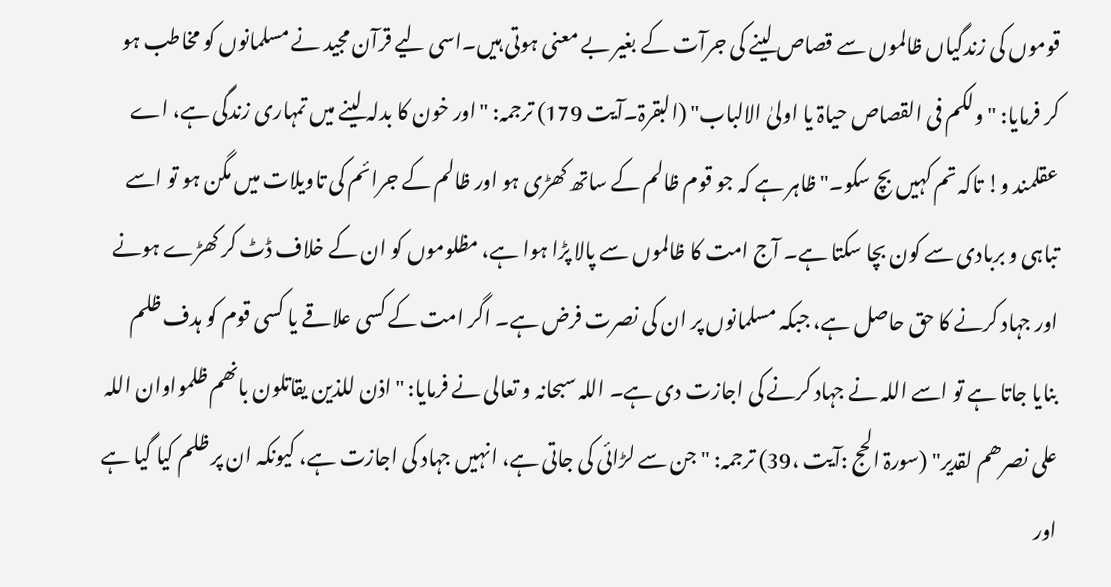قوموں کی زندگیاں ظالموں سے قصاص لینے کی جرآت کے بغیر بے معنی ہوتی ہیں۔اسی لیے قرآن مجید نے مسلمانوں کو مخاطب ہو کر فرمایا: "ولکم فی القصاص حیاۃ یا اولیٰ الالباب" (البقرۃ۔آیت 179) ترجمہ: "اور خون کا بدلہ لینے میں تمہاری زندگی ہے، اے عقلمند و! تاکہ تم کہیں بچ سکو۔" ظاہر ہے کہ جو قوم ظالم کے ساتھ کھڑی ہو اور ظالم کے جرائم کی تاویلات میں مگن ہو تو اسے تباہی و بربادی سے کون بچا سکتا ہے۔ آج امت کا ظالموں سے پالا پڑا ہوا ہے، مظلوموں کو ان کے خلاف ڈٹ کر کھڑے ہونے اور جہاد کرنے کا حق حاصل ہے، جبکہ مسلمانوں پر ان کی نصرت فرض ہے۔ اگر امت کے کسی علاقے یا کسی قوم کو ہدف ظلم بنایا جاتا ہے تو اسے اللہ نے جہاد کرنے کی اجازت دی ہے۔ اللہ سبحانہ و تعالی نے فرمایا: "اذن للذین یقاتلون بانھم ظلمواوان اللہ علی نصرھم لقدیر" (سورۃ الحج :آیت ،39) ترجمہ: "جن سے لڑائی کی جاتی ہے، انہیں جہاد کی اجازت ہے، کیونکہ ان پر ظلم کیا گیا ہے اور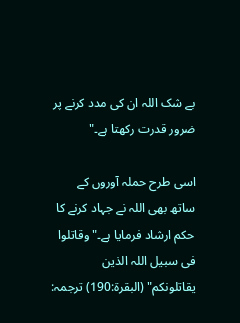بے شک اللہ ان کی مدد کرنے پر ضرور قدرت رکھتا ہے۔"

اسی طرح حملہ آوروں کے ساتھ بھی اللہ نے جہاد کرنے کا حکم ارشاد فرمایا ہے۔"وقاتلوا فی سبیل اللہ الذین یقاتلونکم" (البقرۃ:190) ترجمہ: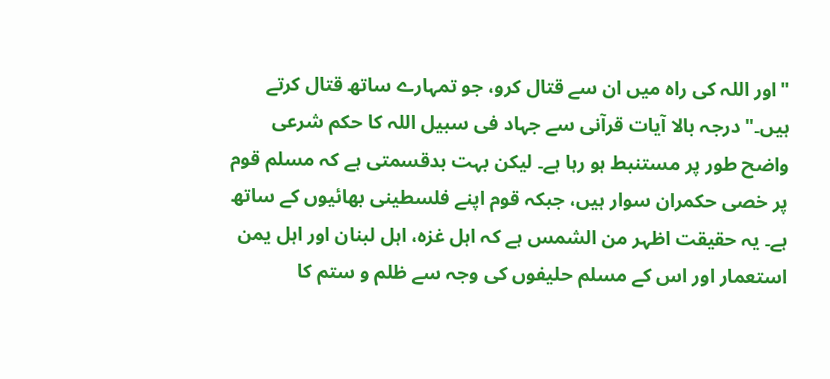"اور اللہ کی راہ میں ان سے قتال کرو، جو تمہارے ساتھ قتال کرتے ہیں۔" درجہ بالا آیات قرآنی سے جہاد فی سبیل اللہ کا حکم شرعی واضح طور پر مستنبط ہو رہا ہے۔ لیکن بہت بدقسمتی ہے کہ مسلم قوم پر خصی حکمران سوار ہیں، جبکہ قوم اپنے فلسطینی بھائیوں کے ساتھ ہے۔ یہ حقیقت اظہر من الشمس ہے کہ اہل غزہ، اہل لبنان اور اہل یمن استعمار اور اس کے مسلم حلیفوں کی وجہ سے ظلم و ستم کا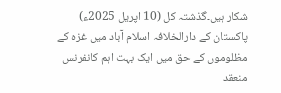شکار ہیں۔گذشتہ کل (10 اپریل 2025ء) پاکستان کے دارالخلافہ اسلام آباد میں غزہ کے مظلوموں کے حق میں ایک بہت اہم کانفرنس منعقد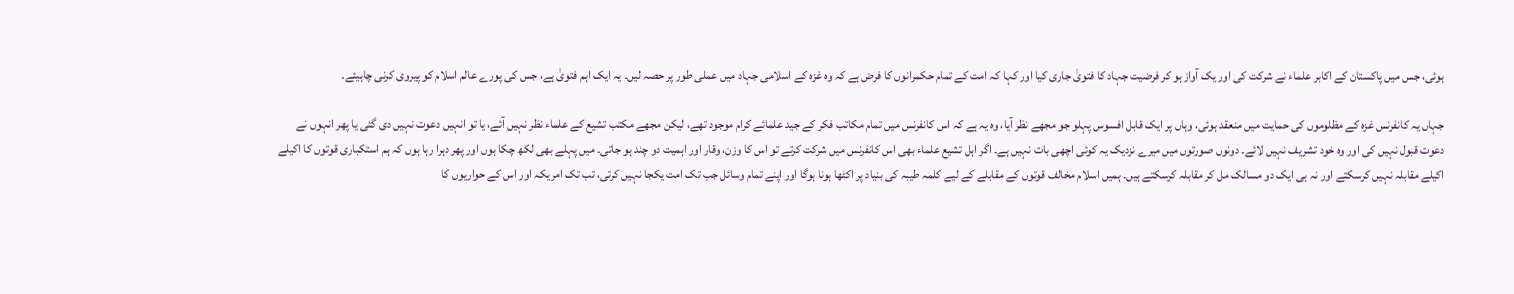ہوئی، جس میں پاکستان کے اکابر علماء نے شرکت کی اور یک آواز ہو کر فرضیت جہاد کا فتویٰ جاری کیا اور کہا کہ امت کے تمام حکمرانوں کا فرض ہے کہ وہ غزہ کے اسلامی جہاد میں عملی طور پر حصہ لیں۔ یہ ایک اہم فتویٰ ہے، جس کی پورے عالم اسلام کو پیروی کرنی چاہیئے۔

جہاں یہ کانفرنس غزہ کے مظلوموں کی حمایت میں منعقد ہوئی، وہاں پر ایک قابل افسوس پہلو جو مجھے نظر آیا، وہ یہ ہے کہ اس کانفرنس میں تمام مکاتب فکر کے جید علمائے کرام موجود تھے، لیکن مجھے مکتب تشیع کے علماء نظر نہیں آئے، یا تو انہیں دعوت نہیں دی گئی یا پھر انہوں نے دعوت قبول نہیں کی اور وہ خود تشریف نہیں لائے۔ دونوں صورتوں میں میرے نزدیک یہ کوئی اچھی بات نہیں ہے۔ اگر اہل تشیع علماء بھی اس کانفرنس میں شرکت کرتے تو اس کا وزن، وقار اور اہمیت دو چند ہو جاتی۔ میں پہلے بھی لکھ چکا ہوں اور پھر دہرا رہا ہوں کہ ہم استکباری قوتوں کا اکیلے اکیلے مقابلہ نہیں کرسکتے اور نہ ہی ایک دو مسالک مل کر مقابلہ کرسکتے ہیں۔ ہمیں اسلام مخالف قوتوں کے مقابلے کے لیے کلمہ طیبہ کی بنیاد پر اکٹھا ہونا ہوگا اور اپنے تمام وسائل جب تک امت یکجا نہیں کرتی، تب تک امریکہ اور اس کے حواریوں کا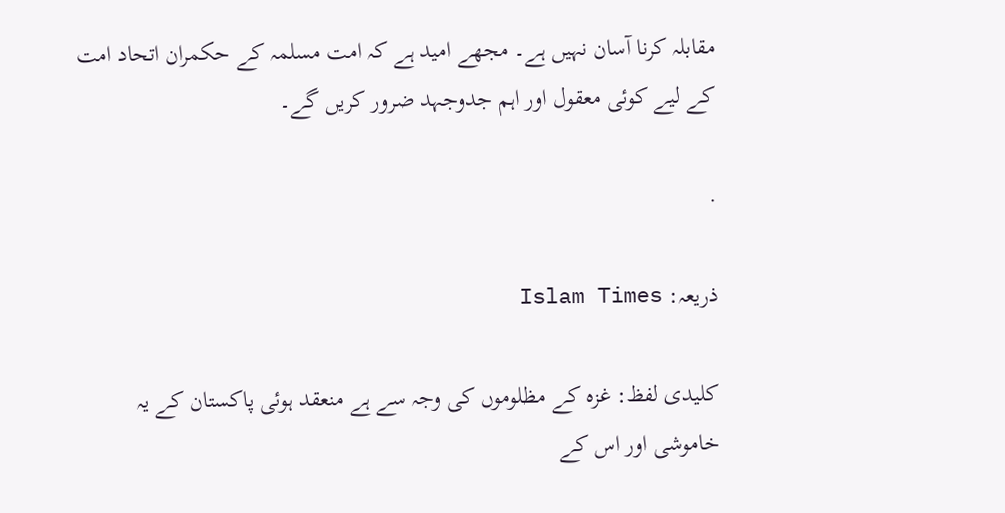مقابلہ کرنا آسان نہیں ہے۔ مجھے امید ہے کہ امت مسلمہ کے حکمران اتحاد امت کے لیے کوئی معقول اور اہم جدوجہد ضرور کریں گے۔

.

ذریعہ: Islam Times

کلیدی لفظ: غزہ کے مظلوموں کی وجہ سے ہے منعقد ہوئی پاکستان کے یہ خاموشی اور اس کے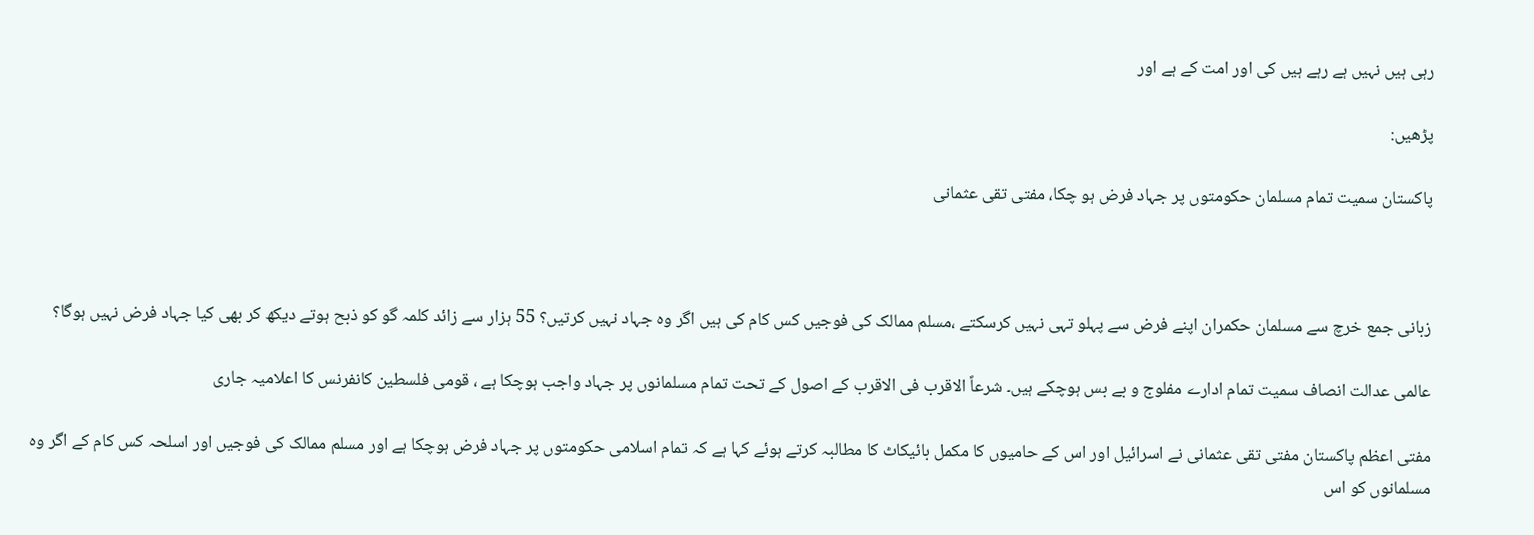رہی ہیں نہیں ہے رہے ہیں کی اور امت کے ہے اور

پڑھیں:

پاکستان سمیت تمام مسلمان حکومتوں پر جہاد فرض ہو چکا، مفتی تقی عثمانی



زبانی جمع خرچ سے مسلمان حکمران اپنے فرض سے پہلو تہی نہیں کرسکتے ،مسلم ممالک کی فوجیں کس کام کی ہیں اگر وہ جہاد نہیں کرتیں؟ 55 ہزار سے زائد کلمہ گو کو ذبح ہوتے دیکھ کر بھی کیا جہاد فرض نہیں ہوگا؟

عالمی عدالت انصاف سمیت تمام ادارے مفلوج و بے بس ہوچکے ہیں۔ شرعاً الاقرب فی الاقرب کے اصول کے تحت تمام مسلمانوں پر جہاد واجب ہوچکا ہے ، قومی فلسطین کانفرنس کا اعلامیہ جاری

مفتی اعظم پاکستان مفتی تقی عثمانی نے اسرائیل اور اس کے حامیوں کا مکمل بائیکاٹ کا مطالبہ کرتے ہوئے کہا ہے کہ تمام اسلامی حکومتوں پر جہاد فرض ہوچکا ہے اور مسلم ممالک کی فوجیں اور اسلحہ کس کام کے اگر وہ مسلمانوں کو اس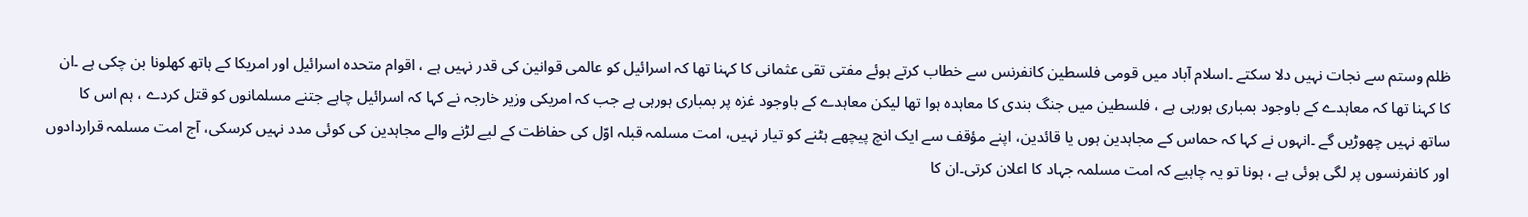ظلم وستم سے نجات نہیں دلا سکتے ۔اسلام آباد میں قومی فلسطین کانفرنس سے خطاب کرتے ہوئے مفتی تقی عثمانی کا کہنا تھا کہ اسرائیل کو عالمی قوانین کی قدر نہیں ہے ، اقوام متحدہ اسرائیل اور امریکا کے ہاتھ کھلونا بن چکی ہے ۔ان کا کہنا تھا کہ معاہدے کے باوجود بمباری ہورہی ہے ، فلسطین میں جنگ بندی کا معاہدہ ہوا تھا لیکن معاہدے کے باوجود غزہ پر بمباری ہورہی ہے جب کہ امریکی وزیر خارجہ نے کہا کہ اسرائیل چاہے جتنے مسلمانوں کو قتل کردے ، ہم اس کا ساتھ نہیں چھوڑیں گے ۔انہوں نے کہا کہ حماس کے مجاہدین ہوں یا قائدین، اپنے مؤقف سے ایک انچ پیچھے ہٹنے کو تیار نہیں، امت مسلمہ قبلہ اوّل کی حفاظت کے لیے لڑنے والے مجاہدین کی کوئی مدد نہیں کرسکی، آج امت مسلمہ قراردادوں اور کانفرنسوں پر لگی ہوئی ہے ، ہونا تو یہ چاہیے کہ امت مسلمہ جہاد کا اعلان کرتی۔ان کا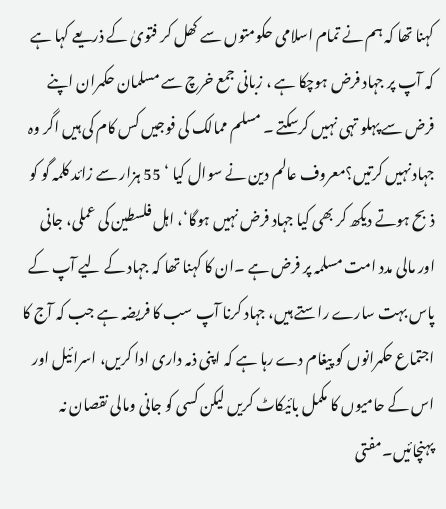کہنا تھا کہ ہم نے تمام اسلامی حکومتوں سے کھل کر فتویٰ کے ذریعے کہا ہے کہ آپ پر جہاد فرض ہوچکا ہے ، زبانی جمع خرچ سے مسلمان حکمران اپنے فرض سے پہلو تہی نہیں کرسکتے ۔ مسلم ممالک کی فوجیں کس کام کی ہیں اگر وہ جہاد نہیں کرتیں؟معروف عالم دین نے سوال کیا ‘ 55 ہزار سے زائد کلمہ گو کو ذبح ہوتے دیکھ کر بھی کیا جہاد فرض نہیں ہوگا‘، اہل فلسطین کی عملی، جانی اور مالی مدد امت مسلمہ پر فرض ہے ۔ان کا کہنا تھا کہ جہاد کے لیے آپ کے پاس بہت سارے راستے ہیں، جہاد کرنا آپ سب کا فریضہ ہے جب کہ آج کا اجتماع حکمرانوں کو پیغام دے رہا ہے کہ اپنی ذمہ داری ادا کریں، اسرائیل اور اس کے حامیوں کا مکمل بائیکاٹ کریں لیکن کسی کو جانی ومالی نقصان نہ پہنچائیں۔مفتی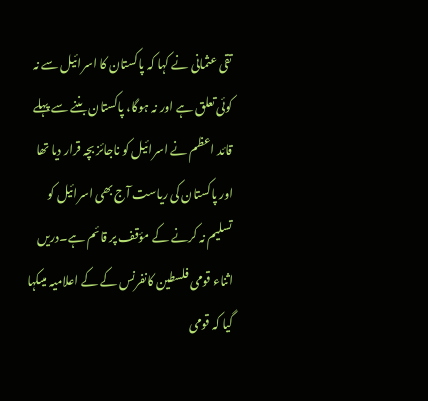تقی عثمانی نے کہا کہ پاکستان کا اسرائیل سے نہ کوئی تعلق ہے اور نہ ہوگا، پاکستان بننے سے پہلے قائد اعظم نے اسرائیل کو ناجائز بچہ قرار دیا تھا اور پاکستان کی ریاست آج بھی اسرائیل کو تسلیم نہ کرنے کے مؤقف پر قائم ہے۔دریں اثناء قومی فلسطین کانفرنس کے کے اعلامیہ میںکہا گیا کہ قومی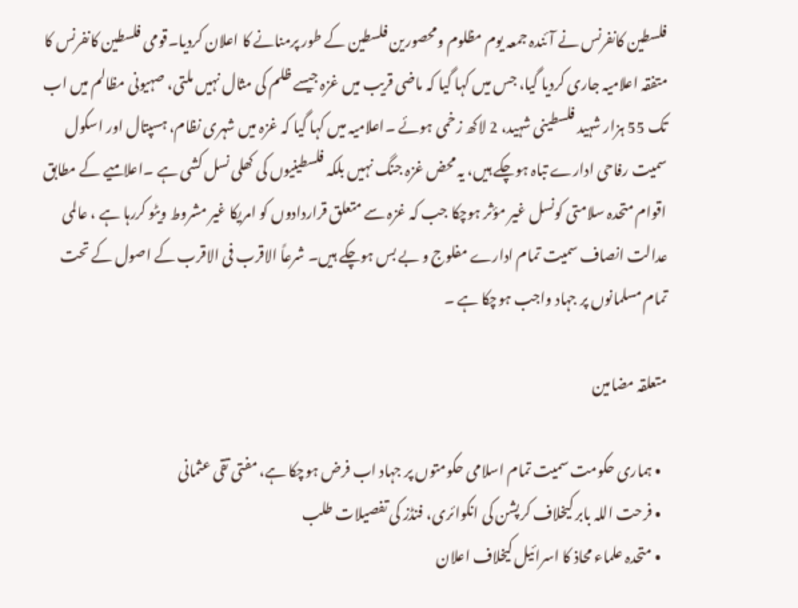فلسطین کانفرنس نے آئندہ جمعہ یوم مظلوم ومحصورین فلسطین کے طور پرمنانے کا اعلان کردیا۔قومی فلسطین کانفرنس کا متفقہ اعلامیہ جاری کردیا گیا، جس میں کہا گیا کہ ماضی قریب میں غزہ جیسے ظلم کی مثال نہیں ملتی، صہیونی مظالم میں اب تک 55 ہزار شہید فلسطینی شہید، 2 لاکھ زخمی ہوئے ۔اعلامیہ میں کہا گیا کہ غزہ میں شہری نظام، ہسپتال اور اسکول سمیت رفاحی ادارے تباہ ہوچکے ہیں، یہ محض غزہ جنگ نہیں بلکہ فلسطینیوں کی کھلی نسل کشی ہے ۔اعلامیے کے مطابق اقوام متحدہ سلامتی کونسل غیر مؤثر ہوچکا جب کہ غزہ سے متعلق قراردادوں کو امریکا غیر مشروط ویٹو کررہا ہے ، عالمی عدالت انصاف سمیت تمام ادارے مفلوج و بے بس ہوچکے ہیں۔ شرعاً الاقرب فی الاقرب کے اصول کے تحت تمام مسلمانوں پر جہاد واجب ہوچکا ہے ۔

متعلقہ مضامین

  • ہماری حکومت سمیت تمام اسلامی حکومتوں پر جہاد اب فرض ہوچکا ہے، مفتی تقی عثمانی
  • فرحت اللہ بابر کیخلاف کرپشن کی انکوائری، فنڈز کی تفصیلات طلب
  • متحدہ علماء محاذ کا اسرائیل کیخلاف اعلان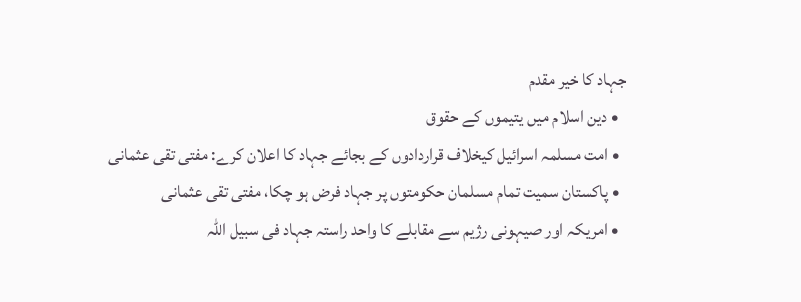جہاد کا خیر مقدم
  • دین اسلام میں یتیموں کے حقوق
  • امت مسلمہ اسرائیل کیخلاف قراردادوں کے بجائے جہاد کا اعلان کرے: مفتی تقی عثمانی
  • پاکستان سمیت تمام مسلمان حکومتوں پر جہاد فرض ہو چکا، مفتی تقی عثمانی
  • امریکہ اور صیہونی رژیم سے مقابلے کا واحد راستہ جہاد فی سبیل اللہ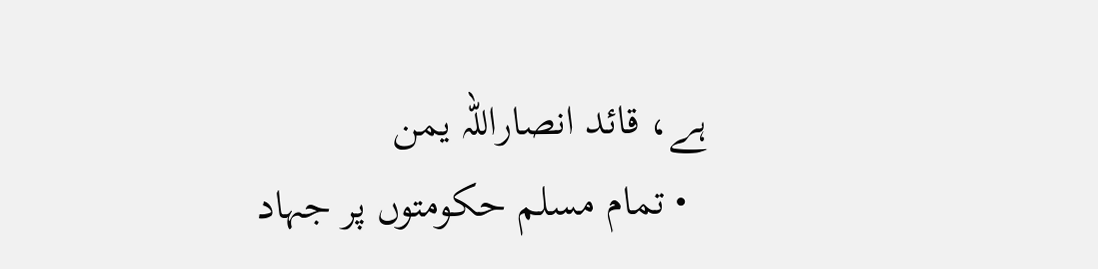ہے، قائد انصاراللہ یمن
  • تمام مسلم حکومتوں پر جہاد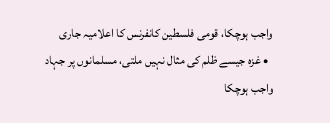واجب ہوچکا، قومی فلسطین کانفرنس کا اعلامیہ جاری
  • غزہ جیسے ظلم کی مثال نہیں ملتی، مسلمانوں پر جہاد واجب ہوچکا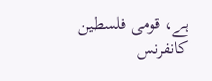ہے، قومی فلسطین کانفرنس